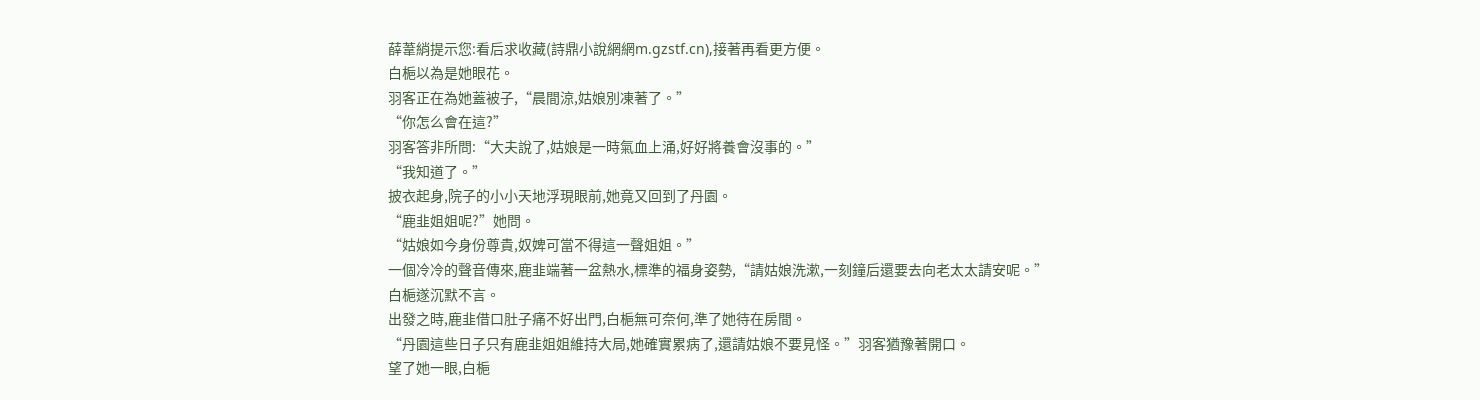薛葦綃提示您:看后求收藏(詩鼎小說網網m.gzstf.cn),接著再看更方便。
白梔以為是她眼花。
羽客正在為她蓋被子,“晨間涼,姑娘別凍著了。”
“你怎么會在這?”
羽客答非所問:“大夫說了,姑娘是一時氣血上涌,好好將養會沒事的。”
“我知道了。”
披衣起身,院子的小小天地浮現眼前,她竟又回到了丹園。
“鹿韭姐姐呢?”她問。
“姑娘如今身份尊貴,奴婢可當不得這一聲姐姐。”
一個冷冷的聲音傳來,鹿韭端著一盆熱水,標準的福身姿勢,“請姑娘洗漱,一刻鐘后還要去向老太太請安呢。”
白梔遂沉默不言。
出發之時,鹿韭借口肚子痛不好出門,白梔無可奈何,準了她待在房間。
“丹園這些日子只有鹿韭姐姐維持大局,她確實累病了,還請姑娘不要見怪。”羽客猶豫著開口。
望了她一眼,白梔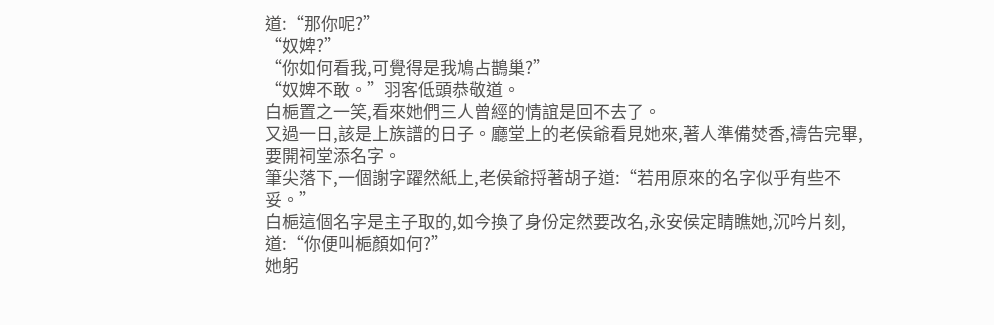道:“那你呢?”
“奴婢?”
“你如何看我,可覺得是我鳩占鵲巢?”
“奴婢不敢。”羽客低頭恭敬道。
白梔置之一笑,看來她們三人曾經的情誼是回不去了。
又過一日,該是上族譜的日子。廳堂上的老侯爺看見她來,著人準備焚香,禱告完畢,要開祠堂添名字。
筆尖落下,一個謝字躍然紙上,老侯爺捋著胡子道:“若用原來的名字似乎有些不妥。”
白梔這個名字是主子取的,如今換了身份定然要改名,永安侯定睛瞧她,沉吟片刻,道:“你便叫梔顏如何?”
她躬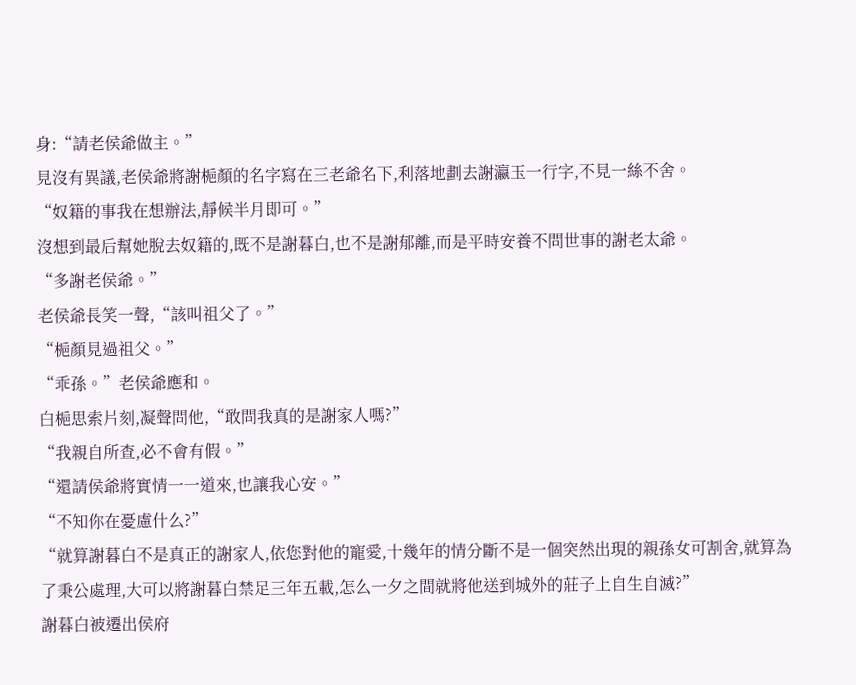身:“請老侯爺做主。”
見沒有異議,老侯爺將謝梔顏的名字寫在三老爺名下,利落地劃去謝瀛玉一行字,不見一絲不舍。
“奴籍的事我在想辦法,靜候半月即可。”
沒想到最后幫她脫去奴籍的,既不是謝暮白,也不是謝郁離,而是平時安養不問世事的謝老太爺。
“多謝老侯爺。”
老侯爺長笑一聲,“該叫祖父了。”
“梔顏見過祖父。”
“乖孫。”老侯爺應和。
白梔思索片刻,凝聲問他,“敢問我真的是謝家人嗎?”
“我親自所查,必不會有假。”
“還請侯爺將實情一一道來,也讓我心安。”
“不知你在憂慮什么?”
“就算謝暮白不是真正的謝家人,依您對他的寵愛,十幾年的情分斷不是一個突然出現的親孫女可割舍,就算為了秉公處理,大可以將謝暮白禁足三年五載,怎么一夕之間就將他送到城外的莊子上自生自滅?”
謝暮白被遷出侯府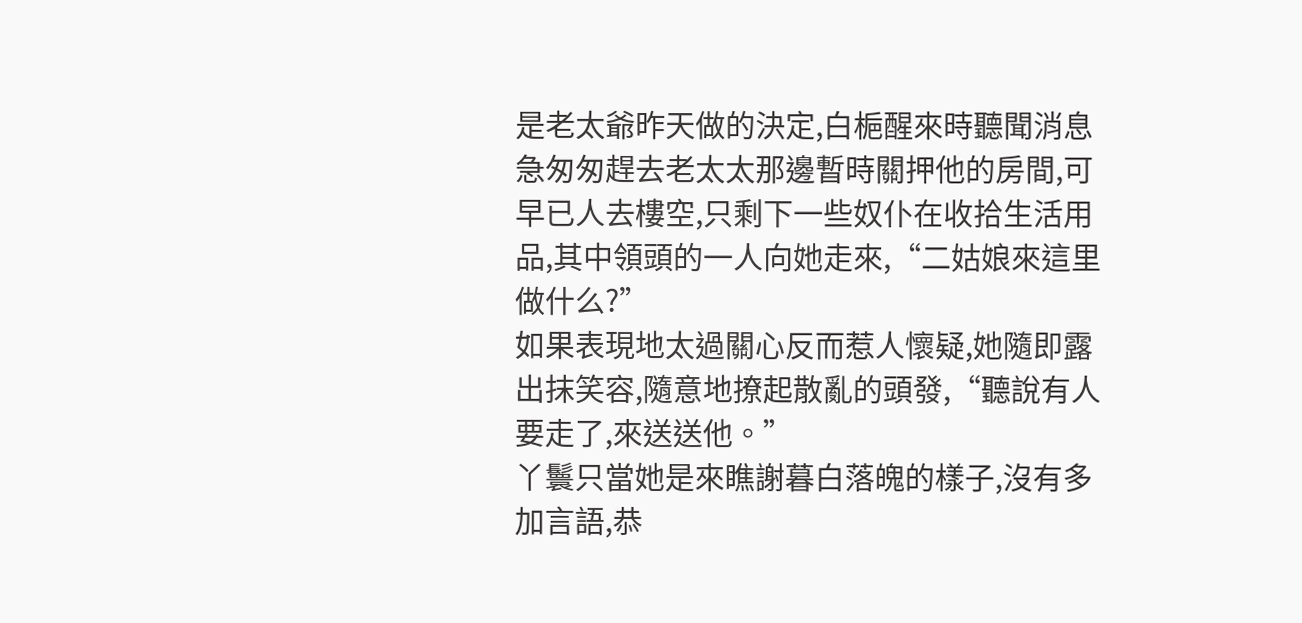是老太爺昨天做的決定,白梔醒來時聽聞消息急匆匆趕去老太太那邊暫時關押他的房間,可早已人去樓空,只剩下一些奴仆在收拾生活用品,其中領頭的一人向她走來,“二姑娘來這里做什么?”
如果表現地太過關心反而惹人懷疑,她隨即露出抹笑容,隨意地撩起散亂的頭發,“聽說有人要走了,來送送他。”
丫鬟只當她是來瞧謝暮白落魄的樣子,沒有多加言語,恭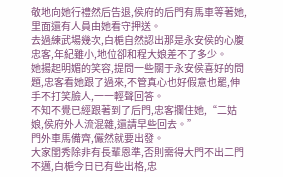敬地向她行禮然后告退,侯府的后門有馬車等著她,里面還有人員由她看守押送。
去過練武場幾次,白梔自然認出那是永安侯的心腹忠客,年紀雖小,地位卻和程大娘差不了多少。
她揚起明媚的笑容,提問一些關于永安侯喜好的問題,忠客看她跟了過來,不管真心也好假意也罷,伸手不打笑臉人,一一輕聲回答。
不知不覺已經跟著到了后門,忠客攔住她,“二姑娘,侯府外人流混雜,還請早些回去。”
門外車馬備齊,儼然就要出發。
大家閨秀除非有長輩恩準,否則需得大門不出二門不邁,白梔今日已有些出格,忠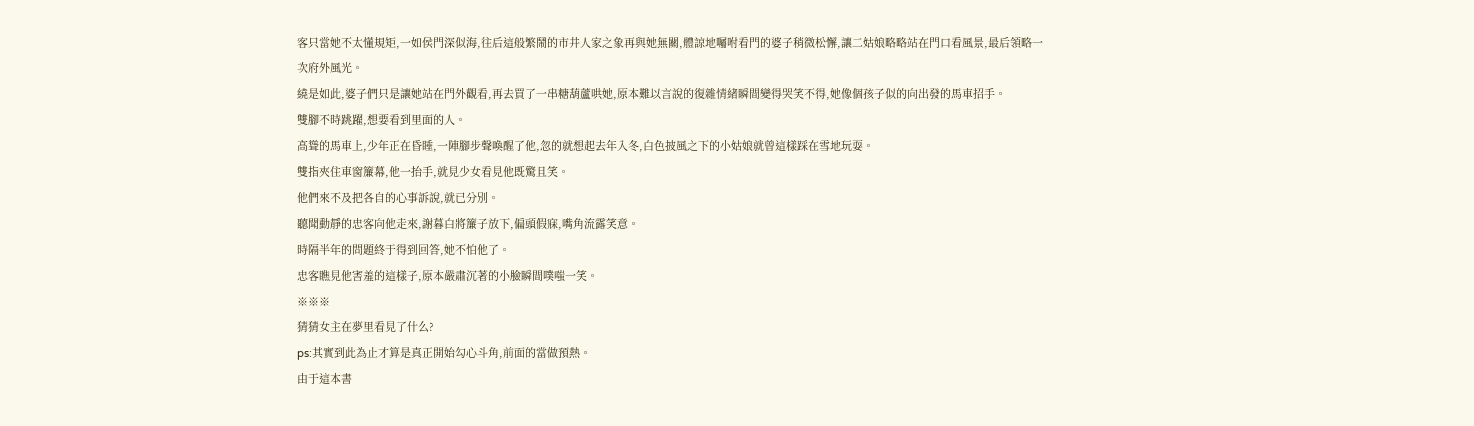客只當她不太懂規矩,一如侯門深似海,往后這般繁鬧的市井人家之象再與她無關,體諒地囑咐看門的婆子稍微松懈,讓二姑娘略略站在門口看風景,最后領略一次府外風光。
繞是如此,婆子們只是讓她站在門外觀看,再去買了一串糖葫蘆哄她,原本難以言說的復雜情緒瞬間變得哭笑不得,她像個孩子似的向出發的馬車招手。
雙腳不時跳躍,想要看到里面的人。
高聳的馬車上,少年正在昏睡,一陣腳步聲喚醒了他,忽的就想起去年入冬,白色披風之下的小姑娘就曾這樣踩在雪地玩耍。
雙指夾住車窗簾幕,他一抬手,就見少女看見他既驚且笑。
他們來不及把各自的心事訴說,就已分別。
聽聞動靜的忠客向他走來,謝暮白將簾子放下,偏頭假寐,嘴角流露笑意。
時隔半年的問題終于得到回答,她不怕他了。
忠客瞧見他害羞的這樣子,原本嚴肅沉著的小臉瞬間噗嗤一笑。
※※※
猜猜女主在夢里看見了什么?
ps:其實到此為止才算是真正開始勾心斗角,前面的當做預熱。
由于這本書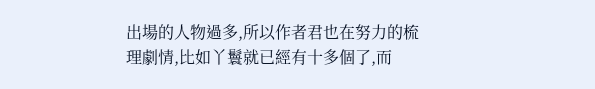出場的人物過多,所以作者君也在努力的梳理劇情,比如丫鬟就已經有十多個了,而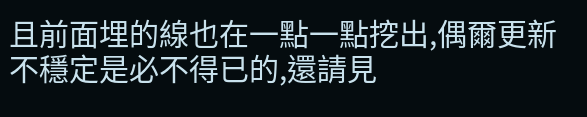且前面埋的線也在一點一點挖出,偶爾更新不穩定是必不得已的,還請見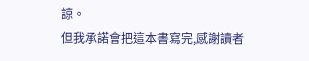諒。
但我承諾會把這本書寫完,感謝讀者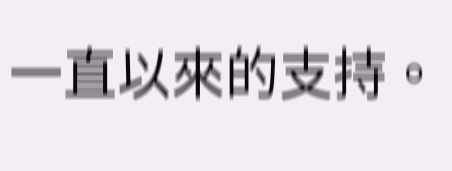一直以來的支持。